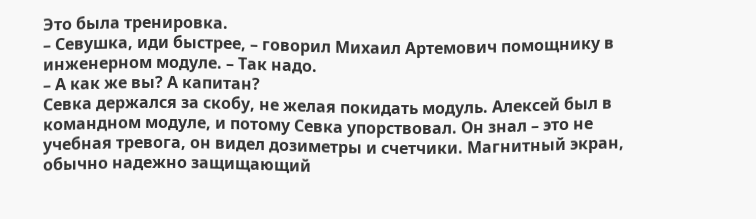Это была тренировка.
– Севушка, иди быстрее, – говорил Михаил Артемович помощнику в инженерном модуле. – Так надо.
– А как же вы? А капитан?
Севка держался за скобу, не желая покидать модуль. Алексей был в командном модуле, и потому Севка упорствовал. Он знал – это не учебная тревога, он видел дозиметры и счетчики. Магнитный экран, обычно надежно защищающий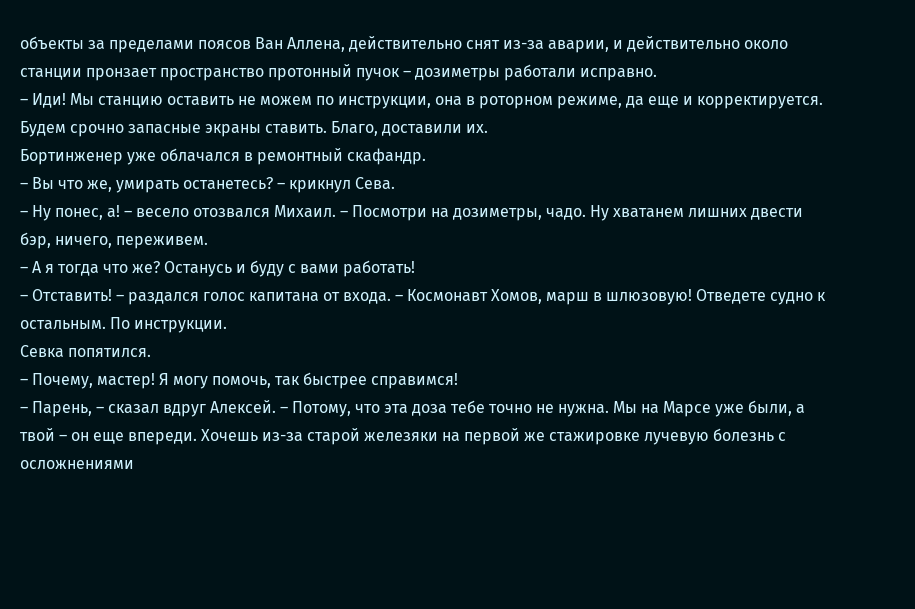объекты за пределами поясов Ван Аллена, действительно снят из-за аварии, и действительно около станции пронзает пространство протонный пучок – дозиметры работали исправно.
– Иди! Мы станцию оставить не можем по инструкции, она в роторном режиме, да еще и корректируется. Будем срочно запасные экраны ставить. Благо, доставили их.
Бортинженер уже облачался в ремонтный скафандр.
– Вы что же, умирать останетесь? – крикнул Сева.
– Ну понес, а! – весело отозвался Михаил. – Посмотри на дозиметры, чадо. Ну хватанем лишних двести бэр, ничего, переживем.
– А я тогда что же? Останусь и буду с вами работать!
– Отставить! – раздался голос капитана от входа. – Космонавт Хомов, марш в шлюзовую! Отведете судно к остальным. По инструкции.
Севка попятился.
– Почему, мастер! Я могу помочь, так быстрее справимся!
– Парень, – сказал вдруг Алексей. – Потому, что эта доза тебе точно не нужна. Мы на Марсе уже были, а твой – он еще впереди. Хочешь из-за старой железяки на первой же стажировке лучевую болезнь с осложнениями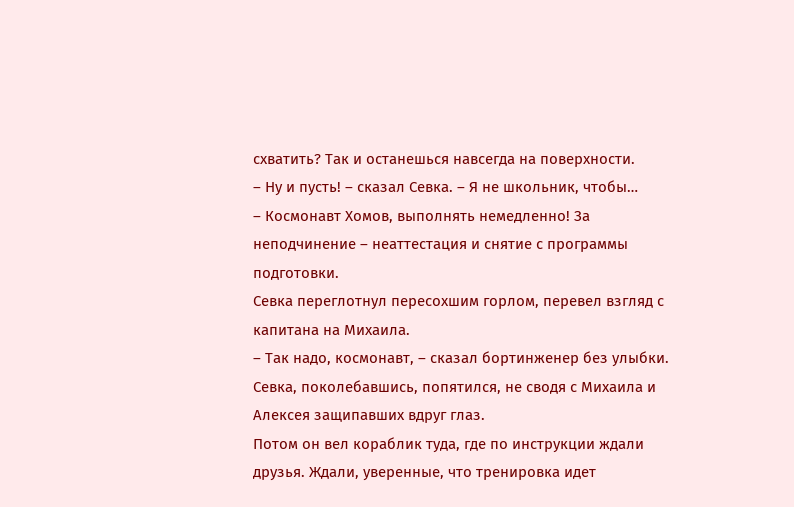схватить? Так и останешься навсегда на поверхности.
– Ну и пусть! – сказал Севка. – Я не школьник, чтобы…
– Космонавт Хомов, выполнять немедленно! За неподчинение – неаттестация и снятие с программы подготовки.
Севка переглотнул пересохшим горлом, перевел взгляд с капитана на Михаила.
– Так надо, космонавт, – сказал бортинженер без улыбки.
Севка, поколебавшись, попятился, не сводя с Михаила и Алексея защипавших вдруг глаз.
Потом он вел кораблик туда, где по инструкции ждали друзья. Ждали, уверенные, что тренировка идет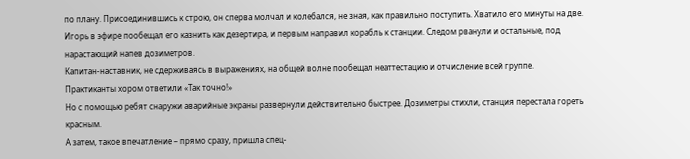по плану. Присоединившись к строю, он сперва молчал и колебался, не зная, как правильно поступить. Хватило его минуты на две.
Игорь в эфире пообещал его казнить как дезертира, и первым направил корабль к станции. Следом рванули и остальные, под нарастающий напев дозиметров.
Капитан-наставник, не сдерживаясь в выражениях, на общей волне пообещал неаттестацию и отчисление всей группе.
Практиканты хором ответили «Так точно!»
Но с помощью ребят снаружи аварийные экраны развернули действительно быстрее. Дозиметры стихли, станция перестала гореть красным.
А затем, такое впечатление – прямо сразу, пришла спец-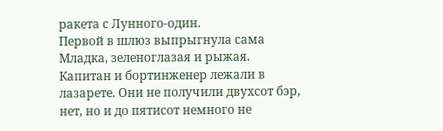ракета с Лунного-один.
Первой в шлюз выпрыгнула сама Младка, зеленоглазая и рыжая.
Капитан и бортинженер лежали в лазарете. Они не получили двухсот бэр, нет, но и до пятисот немного не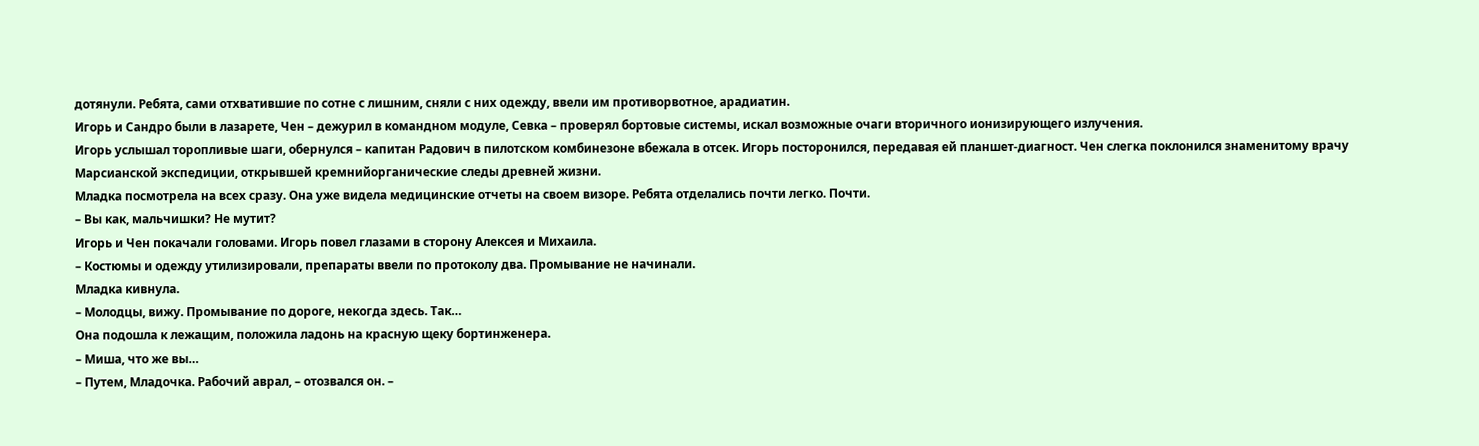дотянули. Ребята, сами отхватившие по сотне с лишним, сняли с них одежду, ввели им противорвотное, арадиатин.
Игорь и Сандро были в лазарете, Чен – дежурил в командном модуле, Севка – проверял бортовые системы, искал возможные очаги вторичного ионизирующего излучения.
Игорь услышал торопливые шаги, обернулся – капитан Радович в пилотском комбинезоне вбежала в отсек. Игорь посторонился, передавая ей планшет-диагност. Чен слегка поклонился знаменитому врачу Марсианской экспедиции, открывшей кремнийорганические следы древней жизни.
Младка посмотрела на всех сразу. Она уже видела медицинские отчеты на своем визоре. Ребята отделались почти легко. Почти.
– Вы как, мальчишки? Не мутит?
Игорь и Чен покачали головами. Игорь повел глазами в сторону Алексея и Михаила.
– Костюмы и одежду утилизировали, препараты ввели по протоколу два. Промывание не начинали.
Младка кивнула.
– Молодцы, вижу. Промывание по дороге, некогда здесь. Так…
Она подошла к лежащим, положила ладонь на красную щеку бортинженера.
– Миша, что же вы…
– Путем, Младочка. Рабочий аврал, – отозвался он. –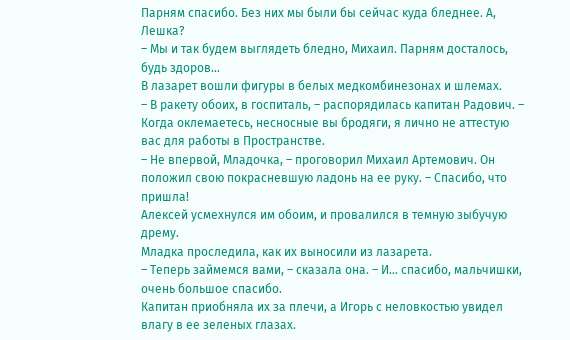Парням спасибо. Без них мы были бы сейчас куда бледнее. А, Лешка?
– Мы и так будем выглядеть бледно, Михаил. Парням досталось, будь здоров…
В лазарет вошли фигуры в белых медкомбинезонах и шлемах.
– В ракету обоих, в госпиталь, – распорядилась капитан Радович. – Когда оклемаетесь, несносные вы бродяги, я лично не аттестую вас для работы в Пространстве.
– Не впервой, Младочка, – проговорил Михаил Артемович. Он положил свою покрасневшую ладонь на ее руку. – Спасибо, что пришла!
Алексей усмехнулся им обоим, и провалился в темную зыбучую дрему.
Младка проследила, как их выносили из лазарета.
– Теперь займемся вами, – сказала она. – И… спасибо, мальчишки, очень большое спасибо.
Капитан приобняла их за плечи, а Игорь с неловкостью увидел влагу в ее зеленых глазах.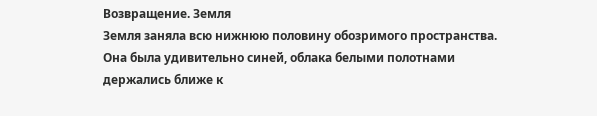Возвращение. Земля
Земля заняла всю нижнюю половину обозримого пространства. Она была удивительно синей, облака белыми полотнами держались ближе к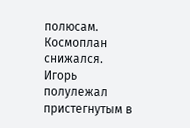полюсам.
Космоплан снижался. Игорь полулежал пристегнутым в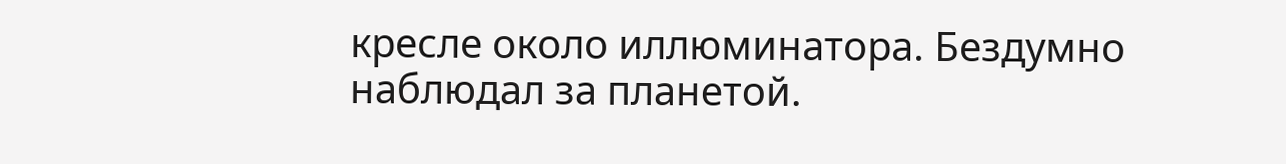кресле около иллюминатора. Бездумно наблюдал за планетой.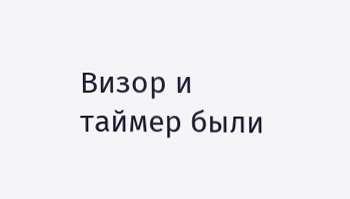Визор и таймер были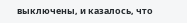выключены, и казалось, что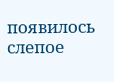появилось слепое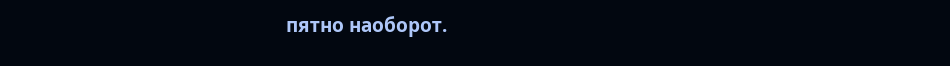пятно наоборот.